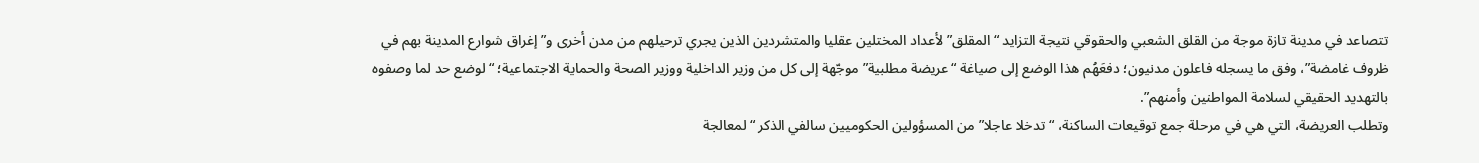تتصاعد في مدينة تازة موجة من القلق الشعبي والحقوقي نتيجة التزايد “المقلق” لأعداد المختلين عقليا والمتشردين الذين يجري ترحيلهم من مدن أخرى و”إغراق شوارع المدينة بهم في ظروف غامضة”، وفق ما يسجله فاعلون مدنيون؛ دفعَهُم هذا الوضع إلى صياغة “عريضة مطلبية” موجّهة إلى كل من وزير الداخلية ووزير الصحة والحماية الاجتماعية؛ “لوضع حد لما وصفوه بالتهديد الحقيقي لسلامة المواطنين وأمنهم”.
وتطلب العريضة، التي هي في مرحلة جمع توقيعات الساكنة، “تدخلا عاجلا” من المسؤولين الحكوميين سالفي الذكر “لمعالجة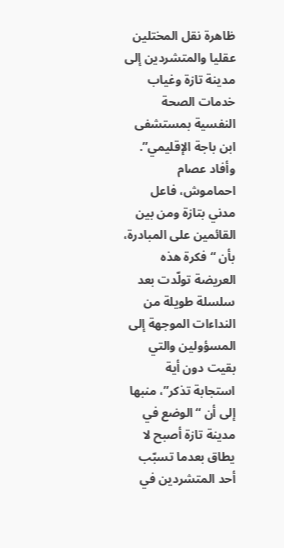ظاهرة نقل المختلين عقليا والمتشردين إلى مدينة تازة وغياب خدمات الصحة النفسية بمستشفى ابن باجة الإقليمي”.
وأفاد عصام احماموش، فاعل مدني بتازة ومن بين القائمين على المبادرة، بأن “فكرة هذه العريضة تولّدت بعد سلسلة طويلة من النداءات الموجهة إلى المسؤولين والتي بقيت دون أية استجابة تذكر”، منبها إلى أن “الوضع في مدينة تازة أصبح لا يطاق بعدما تسبّب أحد المتشردين في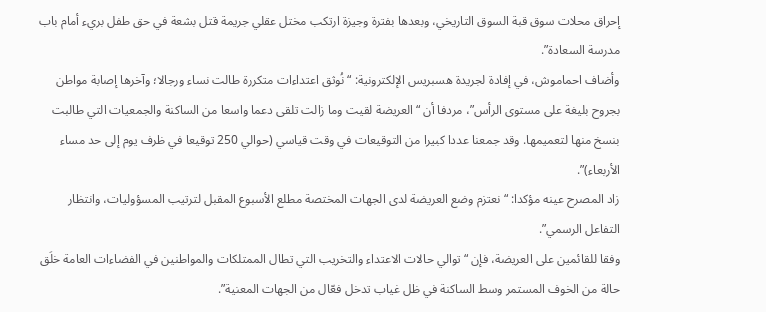إحراق محلات سوق قبة السوق التاريخي، وبعدها بفترة وجيزة ارتكب مختل عقلي جريمة قتل بشعة في حق طفل بريء أمام باب مدرسة السعادة”.
وأضاف احماموش، في إفادة لجريدة هسبريس الإلكترونية: “نُوثق اعتداءات متكررة طالت نساء ورجالا؛ وآخرها إصابة مواطن بجروح بليغة على مستوى الرأس”، مردفا أن “العريضة لقيت وما زالت تلقى دعما واسعا من الساكنة والجمعيات التي طالبت بنسخ منها لتعميمها. وقد جمعنا عددا كبيرا من التوقيعات في وقت قياسي (حوالي 250 توقيعا في ظرف يوم إلى حد مساء الأربعاء)”.
زاد المصرح عينه مؤكدا: “نعتزم وضع العريضة لدى الجهات المختصة مطلع الأسبوع المقبل لترتيب المسؤوليات، وانتظار التفاعل الرسمي”.
وفقا للقائمين على العريضة، فإن “توالي حالات الاعتداء والتخريب التي تطال الممتلكات والمواطنين في الفضاءات العامة خلَق حالة من الخوف المستمر وسط الساكنة في ظل غياب تدخل فعّال من الجهات المعنية”.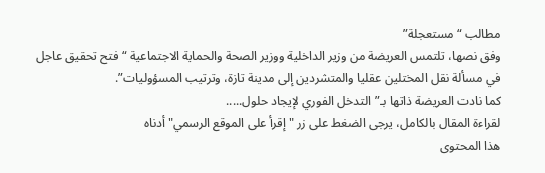مطالب “مستعجلة”
وفق نصها، تلتمس العريضة من وزير الداخلية ووزير الصحة والحماية الاجتماعية “فتح تحقيق عاجل في مسألة نقل المختلين عقليا والمتشردين إلى مدينة تازة، وترتيب المسؤوليات”.
كما نادت العريضة ذاتها بـ”التدخل الفوري لإيجاد حلول.....
لقراءة المقال بالكامل، يرجى الضغط على زر "إقرأ على الموقع الرسمي" أدناه
هذا المحتوى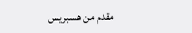مقدم من هسبريس